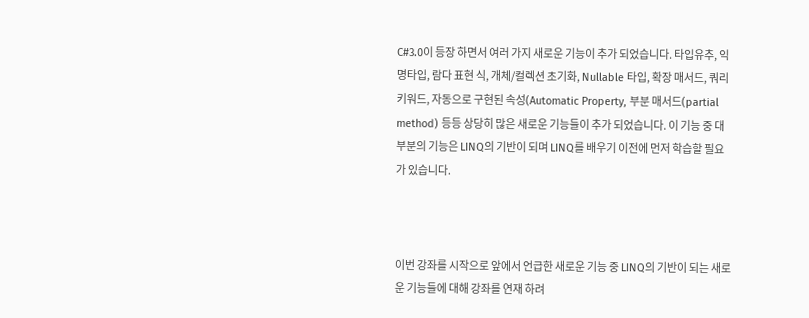C#3.0이 등장 하면서 여러 가지 새로운 기능이 추가 되었습니다. 타입유추, 익명타입, 람다 표현 식, 개체/컬렉션 초기화, Nullable 타입, 확장 매서드, 쿼리키워드, 자동으로 구현된 속성(Automatic Property, 부분 매서드(partial method) 등등 상당히 많은 새로운 기능들이 추가 되었습니다. 이 기능 중 대부분의 기능은 LINQ의 기반이 되며 LINQ를 배우기 이전에 먼저 학습할 필요가 있습니다.



이번 강좌를 시작으로 앞에서 언급한 새로운 기능 중 LINQ의 기반이 되는 새로운 기능들에 대해 강좌를 연재 하려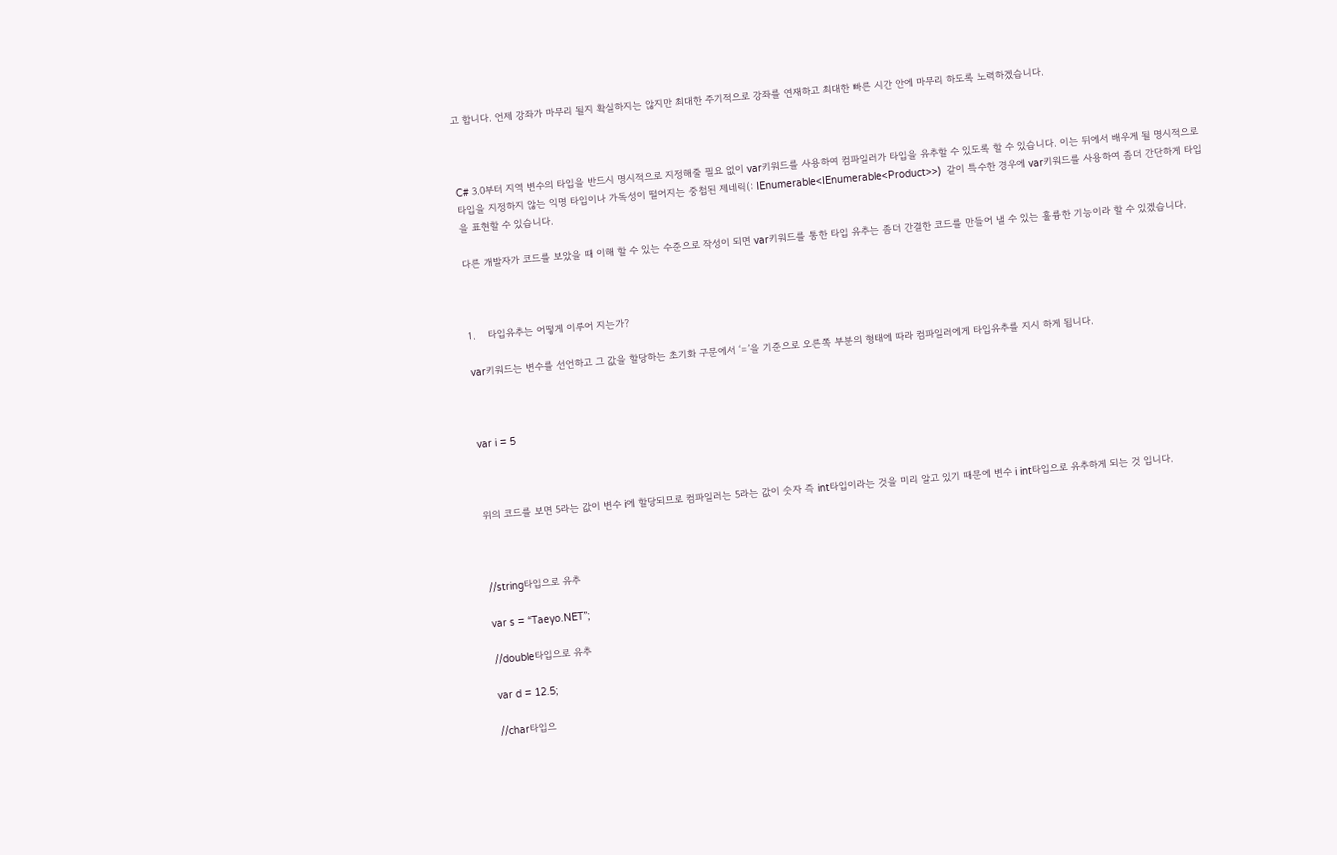고 합니다. 언제 강좌가 마무리 될지 확실하지는 않지만 최대한 주기적으로 강좌를 연재하고 최대한 빠른 시간 안에 마무리 하도록 노력하겠습니다.



C# 3.0부터 지역 변수의 타입을 반드시 명시적으로 지정해줄 필요 없이 var키워드를 사용하여 컴파일러가 타입을 유추할 수 있도록 할 수 있습니다. 이는 뒤에서 배우게 될 명시적으로 타입을 지정하지 않는 익명 타입이나 가독성이 떨어지는 중첩된 제네릭(: IEnumerable<IEnumerable<Product>>)  같이 특수한 경우에 var키워드를 사용하여 좀더 간단하게 타입을 표현할 수 있습니다.

다른 개발자가 코드를 보았을 때 이해 할 수 있는 수준으로 작성이 되면 var키워드를 통한 타입 유추는 좀더 간결한 코드를 만들어 낼 수 있는 훌륭한 기능이라 할 수 있겠습니다.



1.    타입유추는 어떻게 이루어 지는가?

var키워드는 변수를 선언하고 그 값을 할당하는 초기화 구문에서 ‘=’을 기준으로 오른쪽 부분의 형태에 따라 컴파일러에게 타입유추를 지시 하게 됩니다.



var i = 5



위의 코드를 보면 5라는 값이 변수 i에 할당되므로 컴파일러는 5라는 값이 숫자 즉 int타입이라는 것을 미리 알고 있기 때문에 변수 i int타입으로 유추하게 되는 것 입니다.



//string타입으로 유추

var s = “Taeyo.NET”;

//double타입으로 유추

var d = 12.5;

//char타입으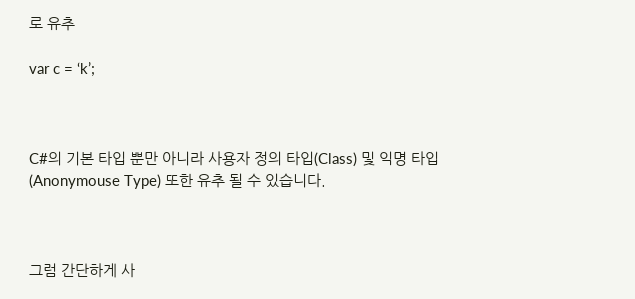로 유추

var c = ‘k’;



C#의 기본 타입 뿐만 아니라 사용자 정의 타입(Class) 및 익명 타입(Anonymouse Type) 또한 유추 될 수 있습니다.



그럼 간단하게 사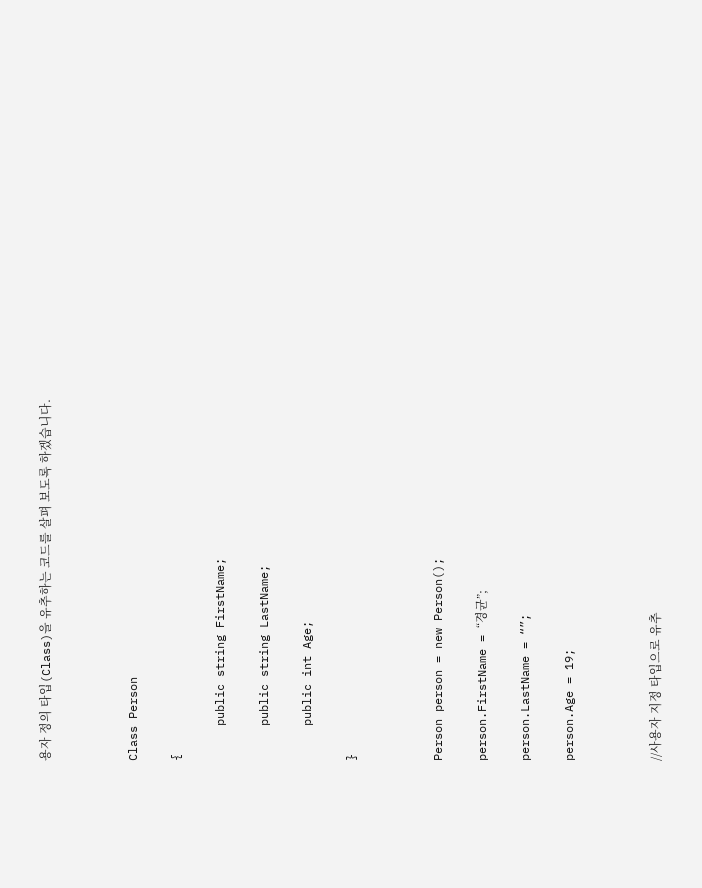용자 정의 타입(Class)을 유추하는 코드를 살펴 보도록 하겠습니다.



Class Person

{

     public string FirstName;

     public string LastName;

     public int Age;

}



Person person = new Person();

person.FirstName = “경균”;

person.LastName = “”;

person.Age = 19;



//사용자 지정 타입으로 유추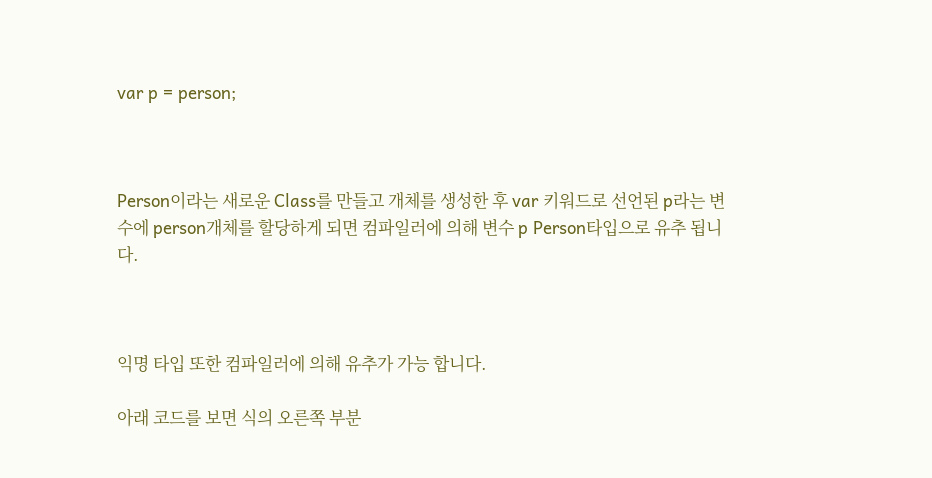var p = person;



Person이라는 새로운 Class를 만들고 개체를 생성한 후 var 키워드로 선언된 p라는 변수에 person개체를 할당하게 되면 컴파일러에 의해 변수 p Person타입으로 유추 됩니다.



익명 타입 또한 컴파일러에 의해 유추가 가능 합니다.

아래 코드를 보면 식의 오른쪽 부분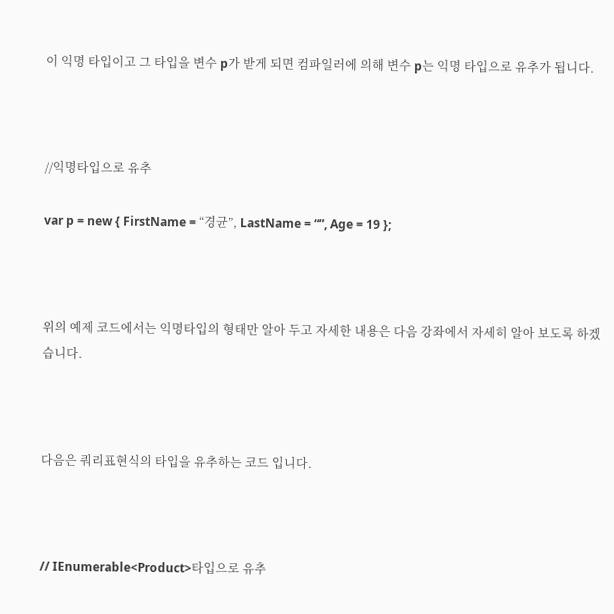이 익명 타입이고 그 타입을 변수 p가 받게 되면 컴파일러에 의해 변수 p는 익명 타입으로 유추가 됩니다.



//익명타입으로 유추

var p = new { FirstName = “경균”, LastName = “”, Age = 19 };



위의 예제 코드에서는 익명타입의 형태만 알아 두고 자세한 내용은 다음 강좌에서 자세히 알아 보도록 하겠습니다.



다음은 쿼리표현식의 타입을 유추하는 코드 입니다.



// IEnumerable<Product>타입으로 유추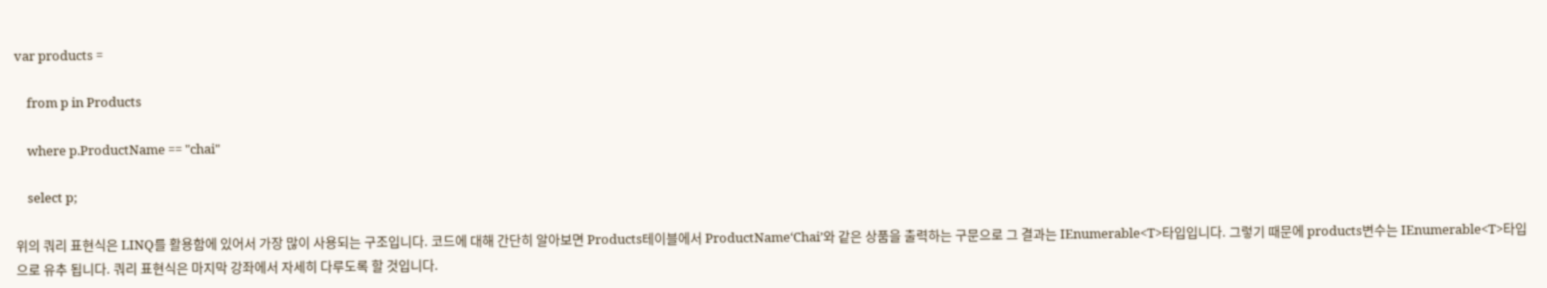var products =

    from p in Products

    where p.ProductName == "chai"

    select p;

위의 쿼리 표현식은 LINQ를 활용함에 있어서 가장 많이 사용되는 구조입니다. 코드에 대해 간단히 알아보면 Products테이블에서 ProductName‘Chai’와 같은 상품을 출력하는 구문으로 그 결과는 IEnumerable<T>타입입니다. 그렇기 때문에 products변수는 IEnumerable<T>타입으로 유추 됩니다. 쿼리 표현식은 마지막 강좌에서 자세히 다루도록 할 것입니다.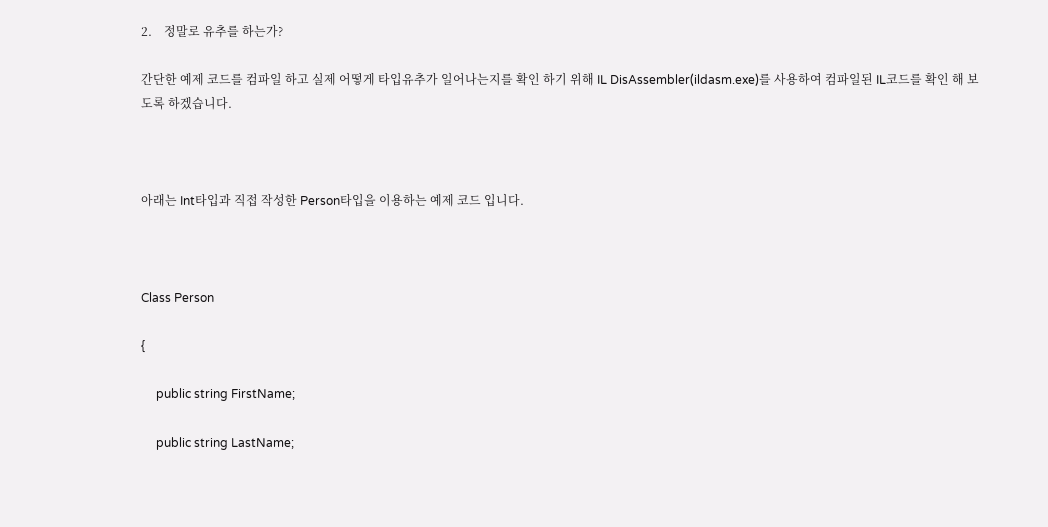2.    정말로 유추를 하는가?

간단한 예제 코드를 컴파일 하고 실제 어떻게 타입유추가 일어나는지를 확인 하기 위해 IL DisAssembler(ildasm.exe)를 사용하여 컴파일된 IL코드를 확인 해 보도록 하겠습니다.



아래는 Int타입과 직접 작성한 Person타입을 이용하는 예제 코드 입니다.



Class Person

{

     public string FirstName;

     public string LastName;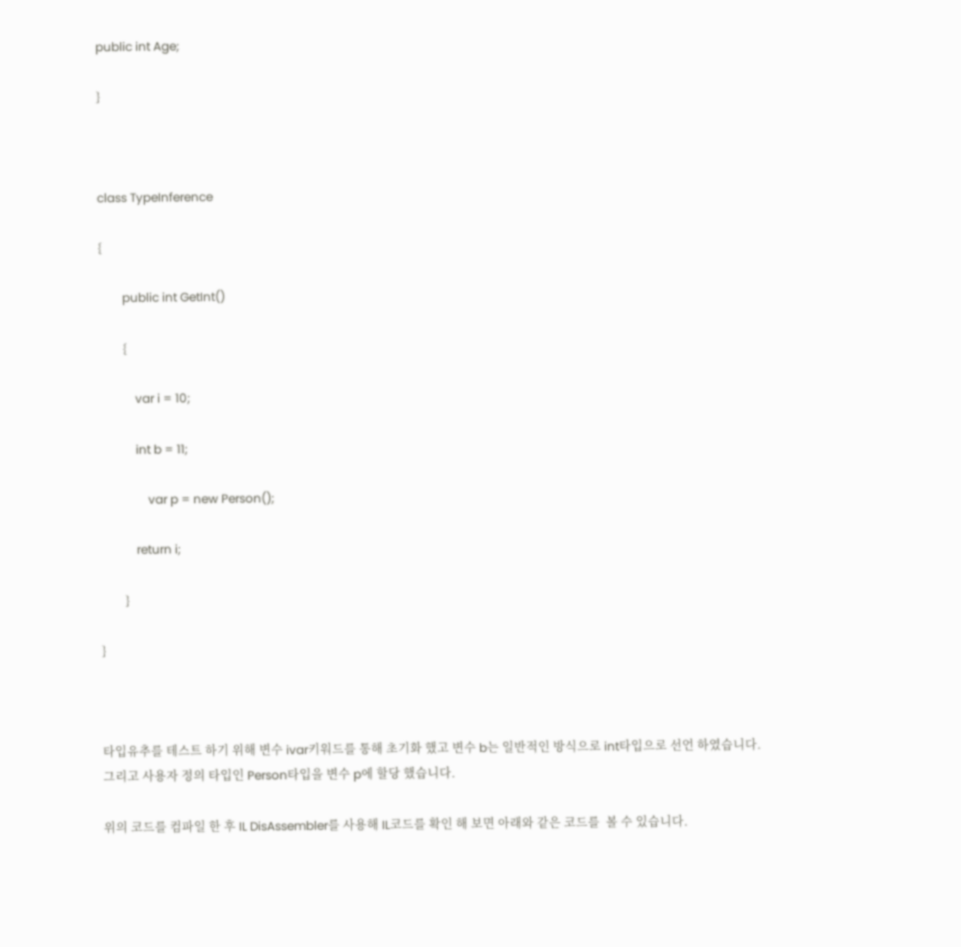public int Age;

}



class TypeInference

{

        public int GetInt()

        {

            var i = 10;

            int b = 11;

                var p = new Person();

            return i;

        }

}



타입유추를 테스트 하기 위해 변수 ivar키워드를 통해 초기화 했고 변수 b는 일반적인 방식으로 int타입으로 선언 하였습니다. 그리고 사용자 정의 타입인 Person타입을 변수 p에 할당 했습니다.

위의 코드를 컴파일 한 후 IL DisAssembler를 사용해 IL코드를 확인 해 보면 아래와 같은 코드를  볼 수 있습니다.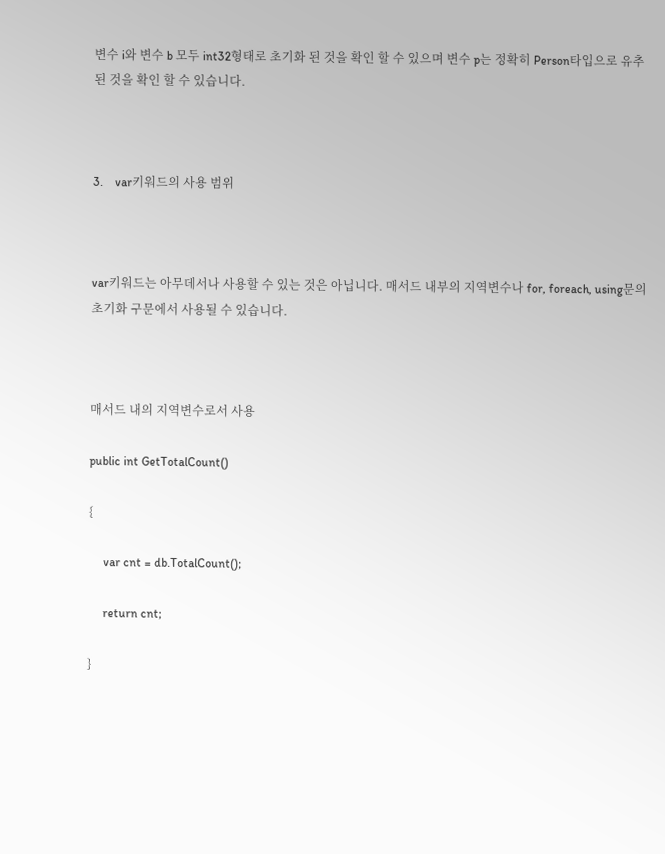변수 i와 변수 b 모두 int32형태로 초기화 된 것을 확인 할 수 있으며 변수 p는 정확히 Person타입으로 유추된 것을 확인 할 수 있습니다.



3.    var키워드의 사용 범위



var키워드는 아무데서나 사용할 수 있는 것은 아닙니다. 매서드 내부의 지역변수나 for, foreach, using문의 초기화 구문에서 사용될 수 있습니다.



매서드 내의 지역변수로서 사용

public int GetTotalCount()

{

     var cnt = db.TotalCount();

     return cnt;

}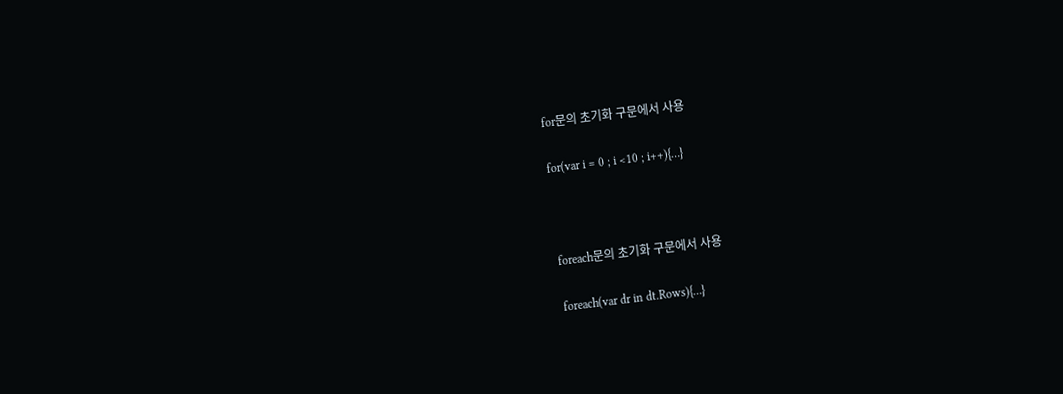for문의 초기화 구문에서 사용

for(var i = 0 ; i <10 ; i++){…}



foreach문의 초기화 구문에서 사용

foreach(var dr in dt.Rows){…}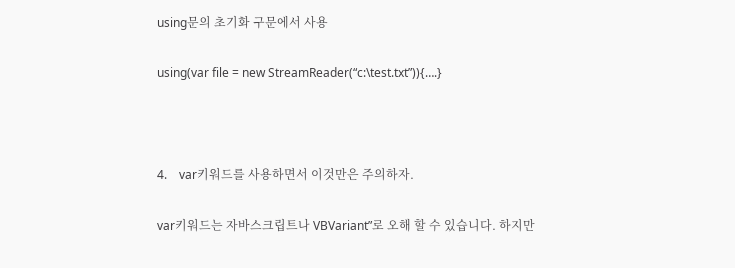using문의 초기화 구문에서 사용

using(var file = new StreamReader(“c:\test.txt”)){….}



4.    var키워드를 사용하면서 이것만은 주의하자.

var키워드는 자바스크립트나 VBVariant”로 오해 할 수 있습니다. 하지만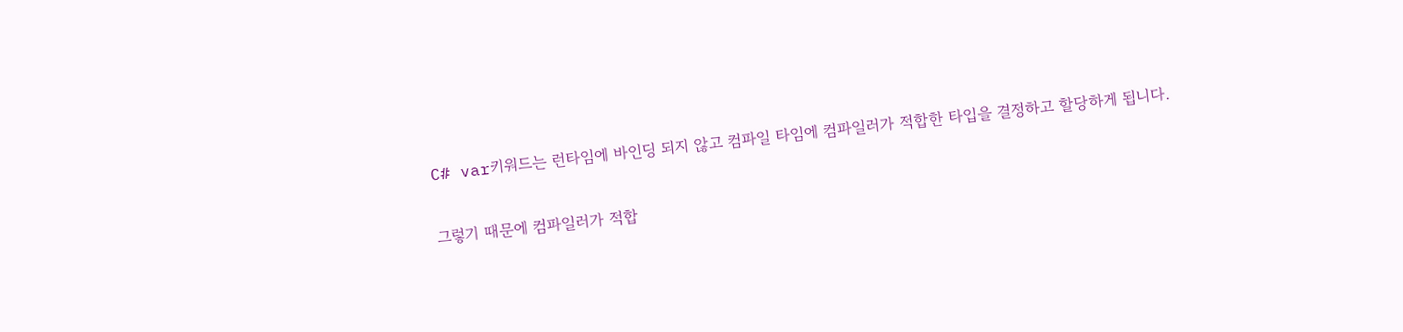C# var키워드는 런타임에 바인딩 되지 않고 컴파일 타임에 컴파일러가 적합한 타입을 결정하고 할당하게 됩니다.

그렇기 때문에 컴파일러가 적합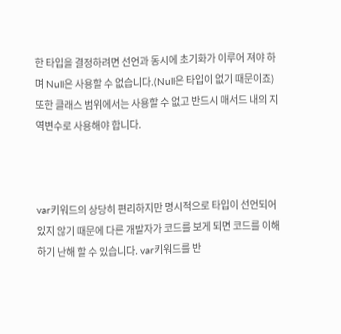한 타입을 결정하려면 선언과 동시에 초기화가 이루어 져야 하며 Null은 사용할 수 없습니다.(Null은 타입이 없기 때문이죠) 또한 클래스 범위에서는 사용할 수 없고 반드시 매서드 내의 지역변수로 사용해야 합니다.



var키워드의 상당히 편리하지만 명시적으로 타입이 선언되어 있지 않기 때문에 다른 개발자가 코드를 보게 되면 코드를 이해하기 난해 할 수 있습니다. var키워드를 반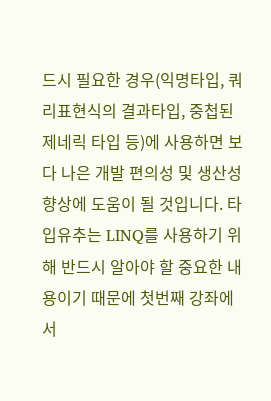드시 필요한 경우(익명타입, 쿼리표현식의 결과타입, 중첩된 제네릭 타입 등)에 사용하면 보다 나은 개발 편의성 및 생산성 향상에 도움이 될 것입니다. 타입유추는 LINQ를 사용하기 위해 반드시 알아야 할 중요한 내용이기 때문에 첫번째 강좌에서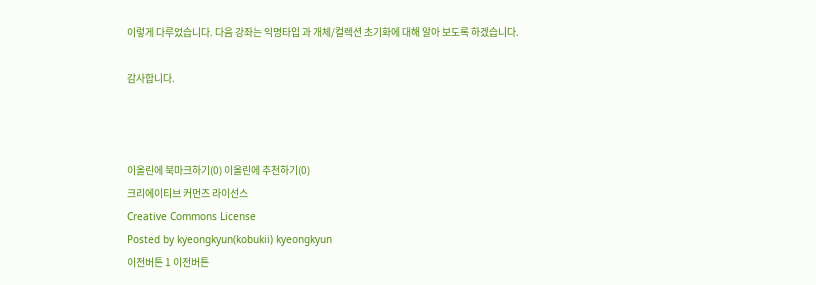이렇게 다루었습니다. 다음 강좌는 익명타입 과 개체/컬렉션 초기화에 대해 알아 보도록 하겠습니다.

감사합니다.



이올린에 북마크하기(0) 이올린에 추천하기(0)
크리에이티브 커먼즈 라이선스
Creative Commons License
Posted by kyeongkyun(kobukii) kyeongkyun
이전버튼 1 이전버튼